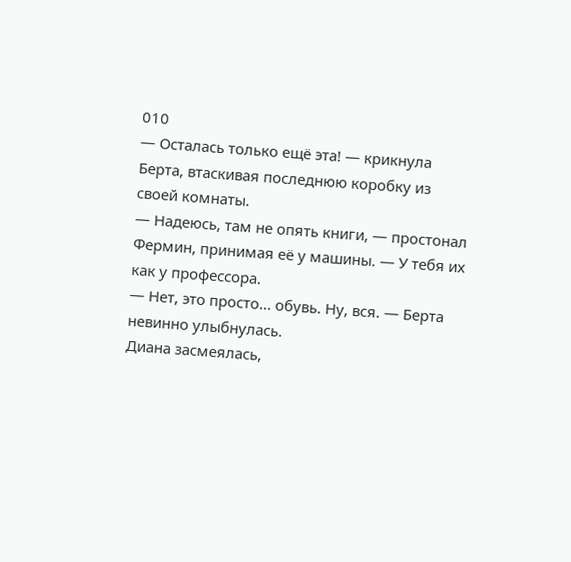010
— Осталась только ещё эта! — крикнула Берта, втаскивая последнюю коробку из своей комнаты.
— Надеюсь, там не опять книги, — простонал Фермин, принимая её у машины. — У тебя их как у профессора.
— Нет, это просто... обувь. Ну, вся. — Берта невинно улыбнулась.
Диана засмеялась,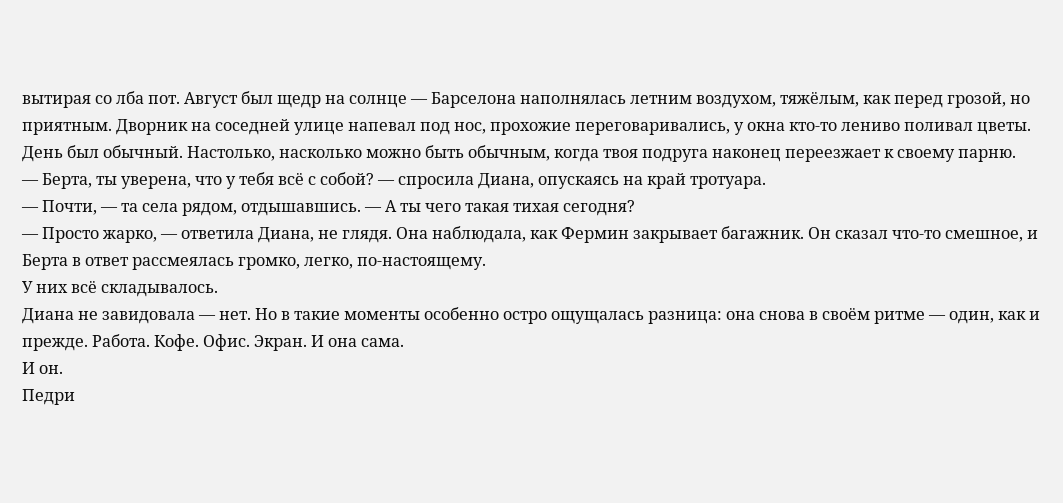вытирая со лба пот. Август был щедр на солнце — Барселона наполнялась летним воздухом, тяжёлым, как перед грозой, но приятным. Дворник на соседней улице напевал под нос, прохожие переговаривались, у окна кто-то лениво поливал цветы.
День был обычный. Настолько, насколько можно быть обычным, когда твоя подруга наконец переезжает к своему парню.
— Берта, ты уверена, что у тебя всё с собой? — спросила Диана, опускаясь на край тротуара.
— Почти, — та села рядом, отдышавшись. — А ты чего такая тихая сегодня?
— Просто жарко, — ответила Диана, не глядя. Она наблюдала, как Фермин закрывает багажник. Он сказал что-то смешное, и Берта в ответ рассмеялась громко, легко, по-настоящему.
У них всё складывалось.
Диана не завидовала — нет. Но в такие моменты особенно остро ощущалась разница: она снова в своём ритме — один, как и прежде. Работа. Кофе. Офис. Экран. И она сама.
И он.
Педри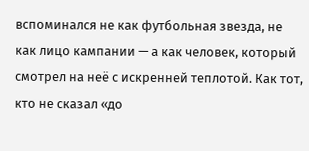вспоминался не как футбольная звезда, не как лицо кампании — а как человек, который смотрел на неё с искренней теплотой. Как тот, кто не сказал «до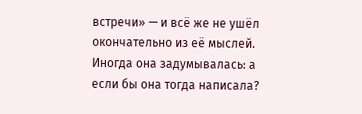встречи» — и всё же не ушёл окончательно из её мыслей.
Иногда она задумывалась: а если бы она тогда написала?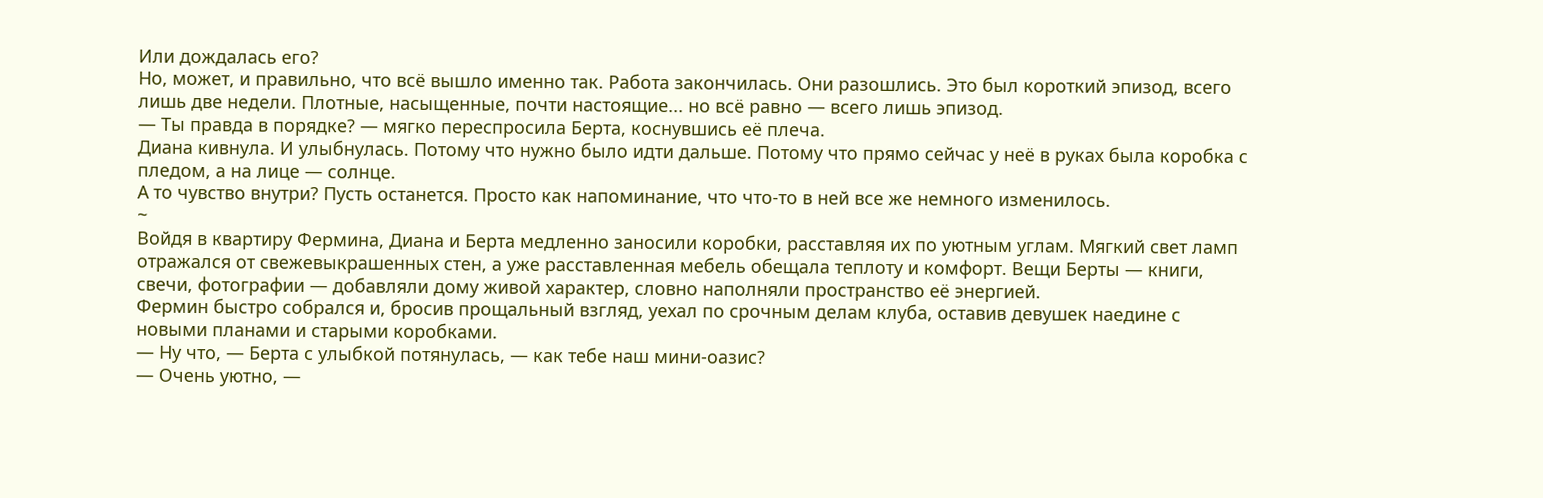Или дождалась его?
Но, может, и правильно, что всё вышло именно так. Работа закончилась. Они разошлись. Это был короткий эпизод, всего лишь две недели. Плотные, насыщенные, почти настоящие... но всё равно — всего лишь эпизод.
— Ты правда в порядке? — мягко переспросила Берта, коснувшись её плеча.
Диана кивнула. И улыбнулась. Потому что нужно было идти дальше. Потому что прямо сейчас у неё в руках была коробка с пледом, а на лице — солнце.
А то чувство внутри? Пусть останется. Просто как напоминание, что что-то в ней все же немного изменилось.
~
Войдя в квартиру Фермина, Диана и Берта медленно заносили коробки, расставляя их по уютным углам. Мягкий свет ламп отражался от свежевыкрашенных стен, а уже расставленная мебель обещала теплоту и комфорт. Вещи Берты — книги, свечи, фотографии — добавляли дому живой характер, словно наполняли пространство её энергией.
Фермин быстро собрался и, бросив прощальный взгляд, уехал по срочным делам клуба, оставив девушек наедине с новыми планами и старыми коробками.
— Ну что, — Берта с улыбкой потянулась, — как тебе наш мини-оазис?
— Очень уютно, —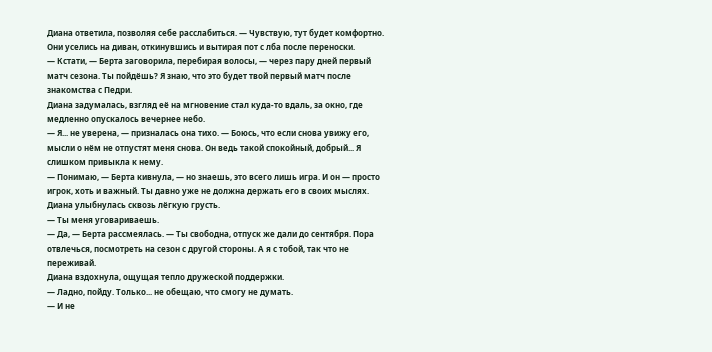Диана ответила, позволяя себе расслабиться. — Чувствую, тут будет комфортно.
Они уселись на диван, откинувшись и вытирая пот с лба после переноски.
— Кстати, — Берта заговорила, перебирая волосы, — через пару дней первый матч сезона. Ты пойдёшь? Я знаю, что это будет твой первый матч после знакомства с Педри.
Диана задумалась, взгляд её на мгновение стал куда-то вдаль, за окно, где медленно опускалось вечернее небо.
— Я... не уверена, — призналась она тихо. — Боюсь, что если снова увижу его, мысли о нём не отпустят меня снова. Он ведь такой спокойный, добрый... Я слишком привыкла к нему.
— Понимаю, — Берта кивнула, — но знаешь, это всего лишь игра. И он — просто игрок, хоть и важный. Ты давно уже не должна держать его в своих мыслях.
Диана улыбнулась сквозь лёгкую грусть.
— Ты меня уговариваешь.
— Да, — Берта рассмеялась. — Ты свободна, отпуск же дали до сентября. Пора отвлечься, посмотреть на сезон с другой стороны. А я с тобой, так что не переживай.
Диана вздохнула, ощущая тепло дружеской поддержки.
— Ладно, пойду. Только... не обещаю, что смогу не думать.
— И не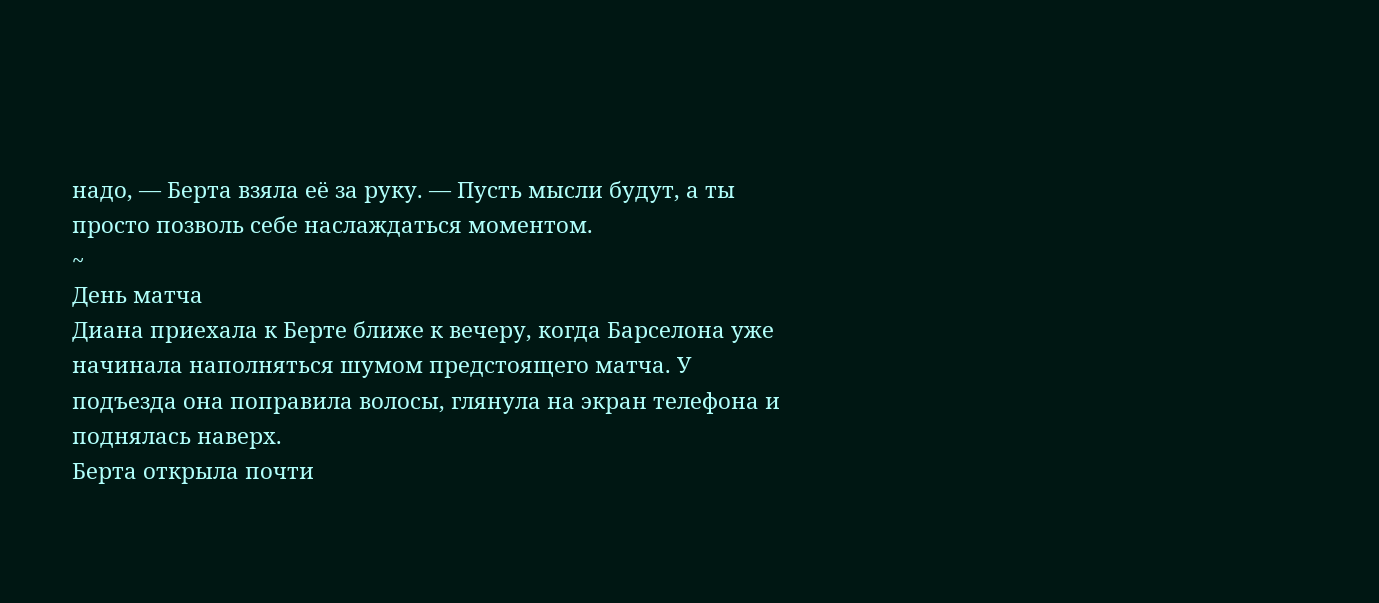надо, — Берта взяла её за руку. — Пусть мысли будут, а ты просто позволь себе наслаждаться моментом.
~
День матча
Диана приехала к Берте ближе к вечеру, когда Барселона уже начинала наполняться шумом предстоящего матча. У подъезда она поправила волосы, глянула на экран телефона и поднялась наверх.
Берта открыла почти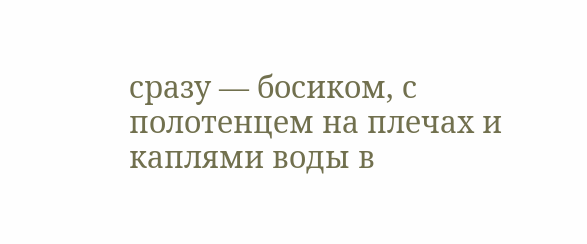сразу — босиком, с полотенцем на плечах и каплями воды в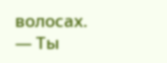волосах.
— Ты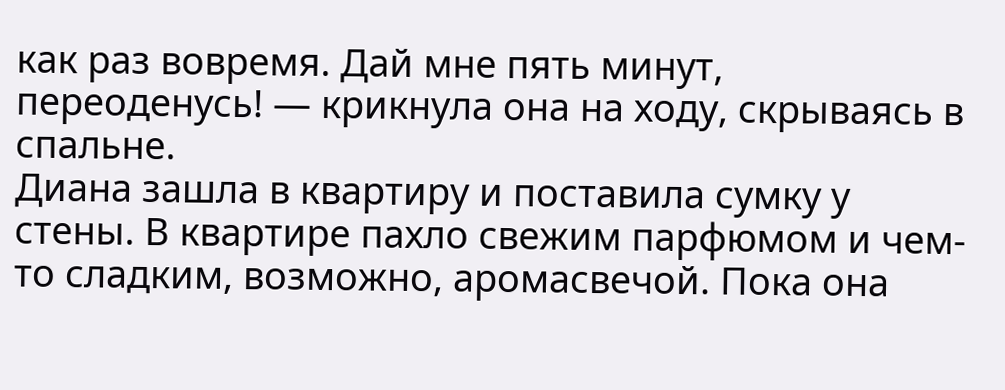как раз вовремя. Дай мне пять минут, переоденусь! — крикнула она на ходу, скрываясь в спальне.
Диана зашла в квартиру и поставила сумку у стены. В квартире пахло свежим парфюмом и чем-то сладким, возможно, аромасвечой. Пока она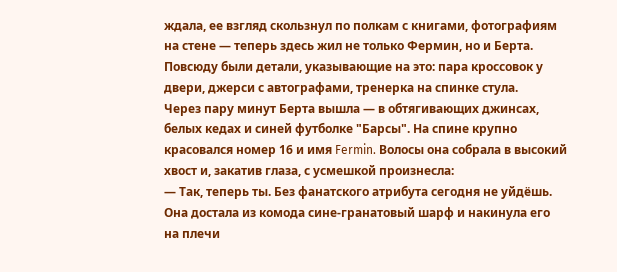ждала, ее взгляд скользнул по полкам с книгами, фотографиям на стене — теперь здесь жил не только Фермин, но и Берта. Повсюду были детали, указывающие на это: пара кроссовок у двери, джерси с автографами, тренерка на спинке стула.
Через пару минут Берта вышла — в обтягивающих джинсах, белых кедах и синей футболке "Барсы". На спине крупно красовался номер 16 и имя Fermin. Волосы она собрала в высокий хвост и, закатив глаза, с усмешкой произнесла:
— Так, теперь ты. Без фанатского атрибута сегодня не уйдёшь.
Она достала из комода сине-гранатовый шарф и накинула его на плечи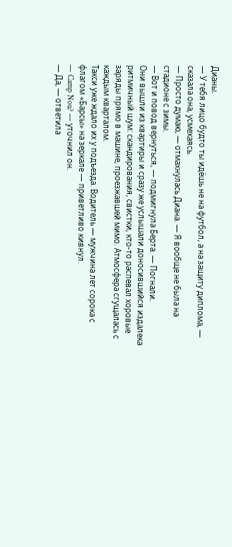Дианы.
— У тебя лицо будто ты идёшь не на футбол, а на защиту диплома, — сказала она, усмехаясь.
— Просто думаю, — отмахнулась Диана. — Я вообще не была на стадионе с зимы.
— Вот и повод вернуться, — подмигнула Берта. — Погнали.
Они вышли из квартиры и сразу же услышали доносившийся издалека ритмичный шум: скандирования, свистки, кто-то распевал хоровые заряды прямо в машине, проезжавшей мимо. Атмосфера сгущалась с каждым кварталом.
Такси уже ждало их у подъезда. Водитель — мужчина лет сорока с флагом «Барсы» на зеркале — приветливо кивнул.
— Camp Nou? — уточнил он.
— Да, — ответила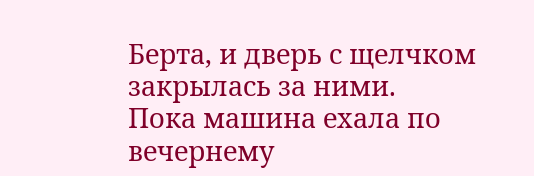Берта, и дверь с щелчком закрылась за ними.
Пока машина ехала по вечернему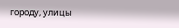городу, улицы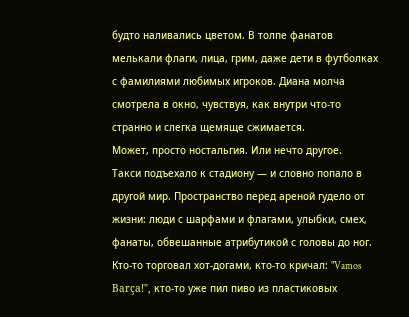будто наливались цветом. В толпе фанатов мелькали флаги, лица, грим, даже дети в футболках с фамилиями любимых игроков. Диана молча смотрела в окно, чувствуя, как внутри что-то странно и слегка щемяще сжимается.
Может, просто ностальгия. Или нечто другое.
Такси подъехало к стадиону — и словно попало в другой мир. Пространство перед ареной гудело от жизни: люди с шарфами и флагами, улыбки, смех, фанаты, обвешанные атрибутикой с головы до ног. Кто-то торговал хот-догами, кто-то кричал: "Vamos Barça!", кто-то уже пил пиво из пластиковых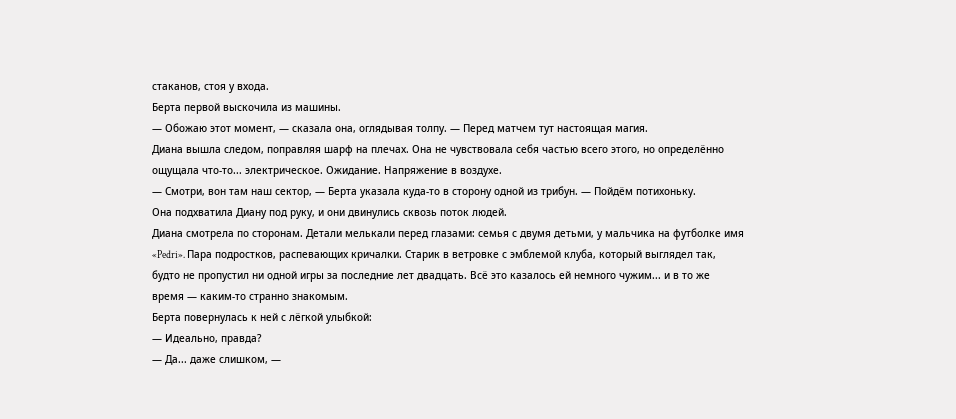стаканов, стоя у входа.
Берта первой выскочила из машины.
— Обожаю этот момент, — сказала она, оглядывая толпу. — Перед матчем тут настоящая магия.
Диана вышла следом, поправляя шарф на плечах. Она не чувствовала себя частью всего этого, но определённо ощущала что-то... электрическое. Ожидание. Напряжение в воздухе.
— Смотри, вон там наш сектор, — Берта указала куда-то в сторону одной из трибун. — Пойдём потихоньку.
Она подхватила Диану под руку, и они двинулись сквозь поток людей.
Диана смотрела по сторонам. Детали мелькали перед глазами: семья с двумя детьми, у мальчика на футболке имя «Pedri». Пара подростков, распевающих кричалки. Старик в ветровке с эмблемой клуба, который выглядел так, будто не пропустил ни одной игры за последние лет двадцать. Всё это казалось ей немного чужим... и в то же время — каким-то странно знакомым.
Берта повернулась к ней с лёгкой улыбкой:
— Идеально, правда?
— Да... даже слишком, —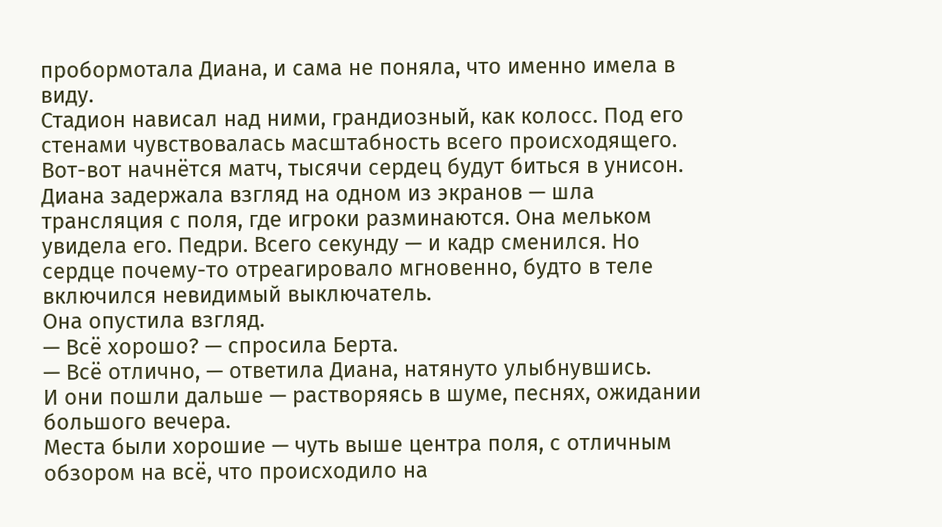пробормотала Диана, и сама не поняла, что именно имела в виду.
Стадион нависал над ними, грандиозный, как колосс. Под его стенами чувствовалась масштабность всего происходящего. Вот-вот начнётся матч, тысячи сердец будут биться в унисон.
Диана задержала взгляд на одном из экранов — шла трансляция с поля, где игроки разминаются. Она мельком увидела его. Педри. Всего секунду — и кадр сменился. Но сердце почему-то отреагировало мгновенно, будто в теле включился невидимый выключатель.
Она опустила взгляд.
— Всё хорошо? — спросила Берта.
— Всё отлично, — ответила Диана, натянуто улыбнувшись.
И они пошли дальше — растворяясь в шуме, песнях, ожидании большого вечера.
Места были хорошие — чуть выше центра поля, с отличным обзором на всё, что происходило на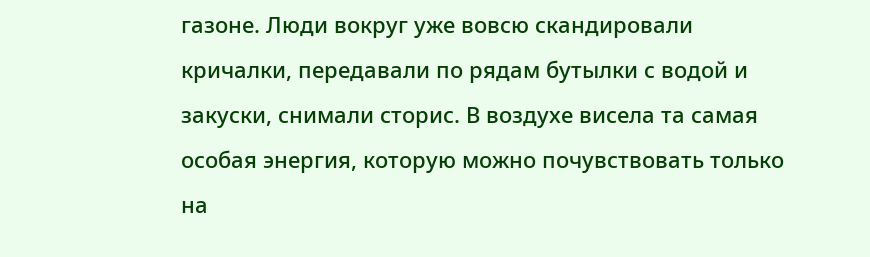газоне. Люди вокруг уже вовсю скандировали кричалки, передавали по рядам бутылки с водой и закуски, снимали сторис. В воздухе висела та самая особая энергия, которую можно почувствовать только на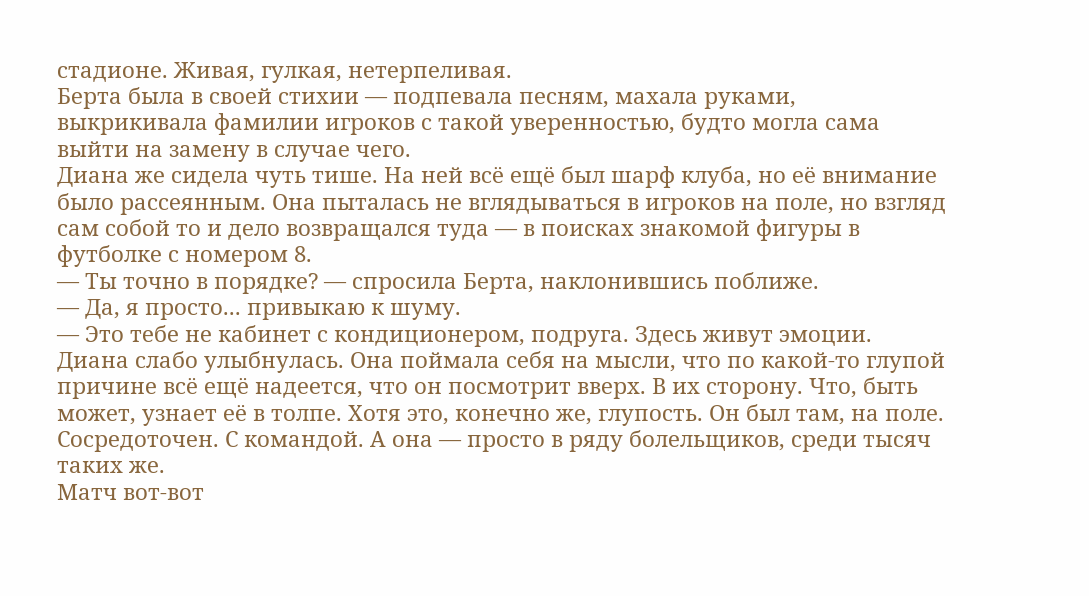стадионе. Живая, гулкая, нетерпеливая.
Берта была в своей стихии — подпевала песням, махала руками, выкрикивала фамилии игроков с такой уверенностью, будто могла сама выйти на замену в случае чего.
Диана же сидела чуть тише. На ней всё ещё был шарф клуба, но её внимание было рассеянным. Она пыталась не вглядываться в игроков на поле, но взгляд сам собой то и дело возвращался туда — в поисках знакомой фигуры в футболке с номером 8.
— Ты точно в порядке? — спросила Берта, наклонившись поближе.
— Да, я просто... привыкаю к шуму.
— Это тебе не кабинет с кондиционером, подруга. Здесь живут эмоции.
Диана слабо улыбнулась. Она поймала себя на мысли, что по какой-то глупой причине всё ещё надеется, что он посмотрит вверх. В их сторону. Что, быть может, узнает её в толпе. Хотя это, конечно же, глупость. Он был там, на поле. Сосредоточен. С командой. А она — просто в ряду болельщиков, среди тысяч таких же.
Матч вот-вот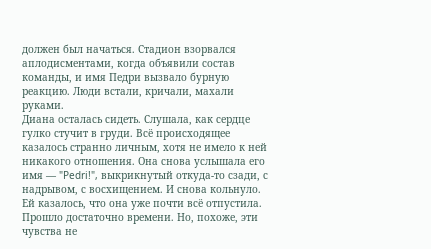должен был начаться. Стадион взорвался аплодисментами, когда объявили состав команды, и имя Педри вызвало бурную реакцию. Люди встали, кричали, махали руками.
Диана осталась сидеть. Слушала, как сердце гулко стучит в груди. Всё происходящее казалось странно личным, хотя не имело к ней никакого отношения. Она снова услышала его имя — "Pedri!", выкрикнутый откуда-то сзади, с надрывом, с восхищением. И снова кольнуло.
Ей казалось, что она уже почти всё отпустила. Прошло достаточно времени. Но, похоже, эти чувства не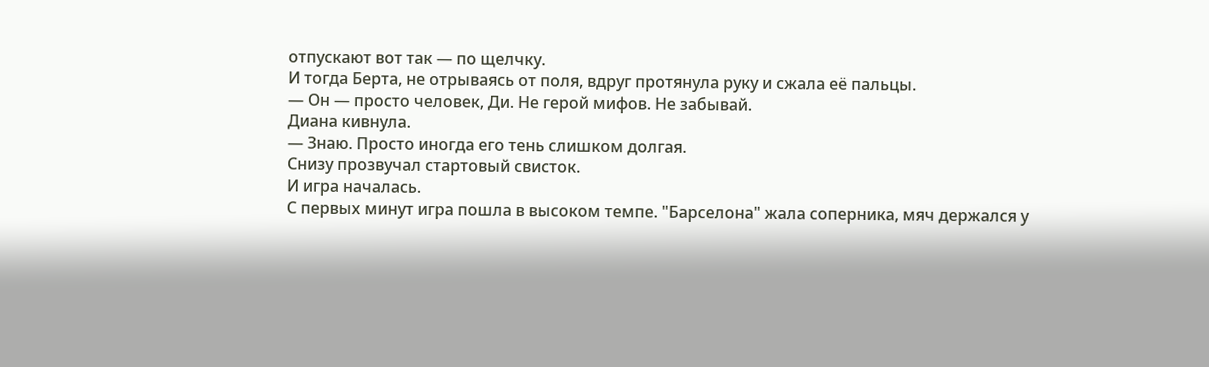отпускают вот так — по щелчку.
И тогда Берта, не отрываясь от поля, вдруг протянула руку и сжала её пальцы.
— Он — просто человек, Ди. Не герой мифов. Не забывай.
Диана кивнула.
— Знаю. Просто иногда его тень слишком долгая.
Снизу прозвучал стартовый свисток.
И игра началась.
С первых минут игра пошла в высоком темпе. "Барселона" жала соперника, мяч держался у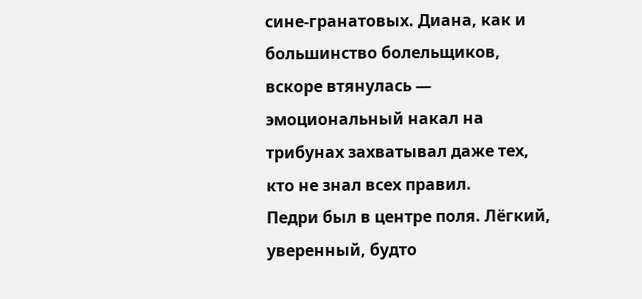сине-гранатовых. Диана, как и большинство болельщиков, вскоре втянулась — эмоциональный накал на трибунах захватывал даже тех, кто не знал всех правил.
Педри был в центре поля. Лёгкий, уверенный, будто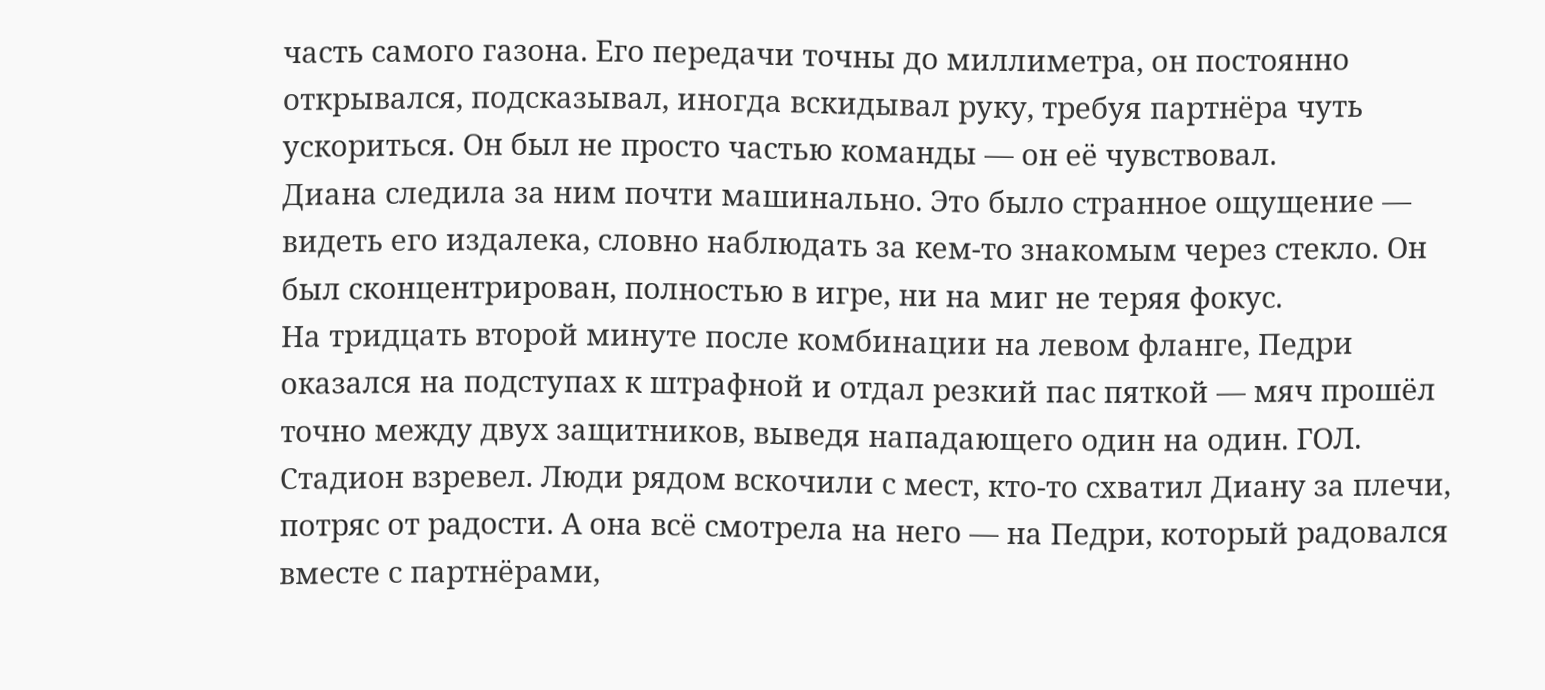часть самого газона. Его передачи точны до миллиметра, он постоянно открывался, подсказывал, иногда вскидывал руку, требуя партнёра чуть ускориться. Он был не просто частью команды — он её чувствовал.
Диана следила за ним почти машинально. Это было странное ощущение — видеть его издалека, словно наблюдать за кем-то знакомым через стекло. Он был сконцентрирован, полностью в игре, ни на миг не теряя фокус.
На тридцать второй минуте после комбинации на левом фланге, Педри оказался на подступах к штрафной и отдал резкий пас пяткой — мяч прошёл точно между двух защитников, выведя нападающего один на один. ГОЛ. Стадион взревел. Люди рядом вскочили с мест, кто-то схватил Диану за плечи, потряс от радости. А она всё смотрела на него — на Педри, который радовался вместе с партнёрами,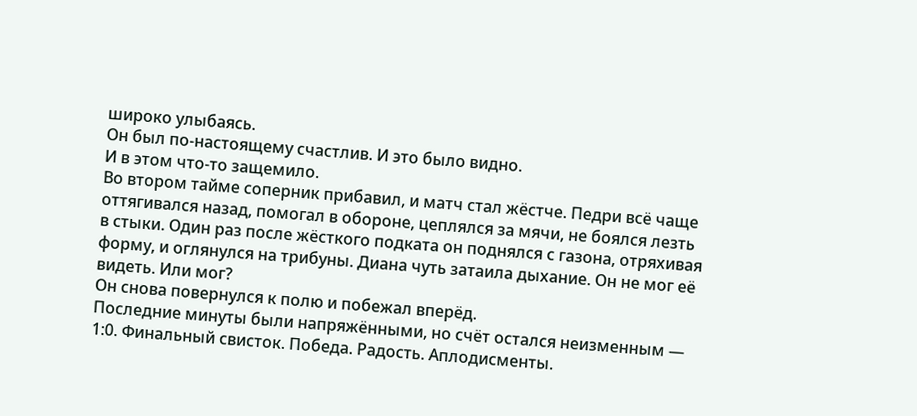широко улыбаясь.
Он был по-настоящему счастлив. И это было видно.
И в этом что-то защемило.
Во втором тайме соперник прибавил, и матч стал жёстче. Педри всё чаще оттягивался назад, помогал в обороне, цеплялся за мячи, не боялся лезть в стыки. Один раз после жёсткого подката он поднялся с газона, отряхивая форму, и оглянулся на трибуны. Диана чуть затаила дыхание. Он не мог её видеть. Или мог?
Он снова повернулся к полю и побежал вперёд.
Последние минуты были напряжёнными, но счёт остался неизменным — 1:0. Финальный свисток. Победа. Радость. Аплодисменты.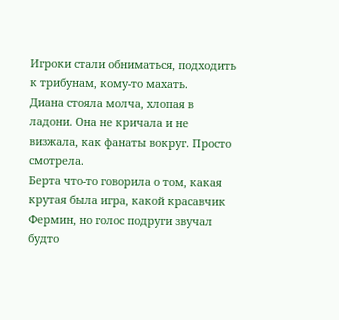Игроки стали обниматься, подходить к трибунам, кому-то махать.
Диана стояла молча, хлопая в ладони. Она не кричала и не визжала, как фанаты вокруг. Просто смотрела.
Берта что-то говорила о том, какая крутая была игра, какой красавчик Фермин, но голос подруги звучал будто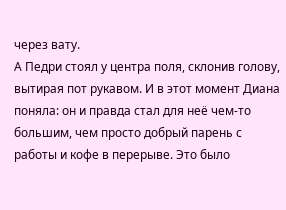через вату.
А Педри стоял у центра поля, склонив голову, вытирая пот рукавом. И в этот момент Диана поняла: он и правда стал для неё чем-то большим, чем просто добрый парень с работы и кофе в перерыве. Это было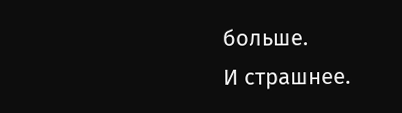больше.
И страшнее.